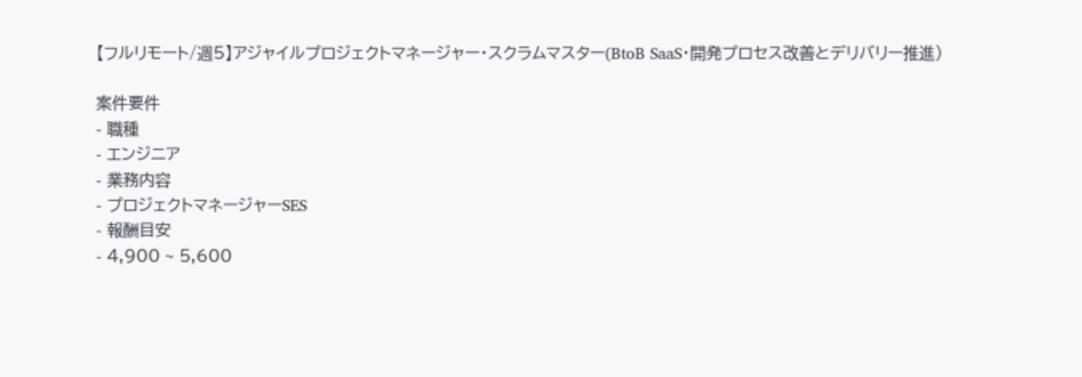【フルリモート/週5】アジャイルプロジェクトマネージャー・スクラムマスター(BtoB SaaS・開発プロセス改善とデリバリー推進)

案件要件
- 職種
- エンジニア
- 業務内容
- プロジェクトマネージャーSES
- 報酬目安
- 4,900 ~ 5,600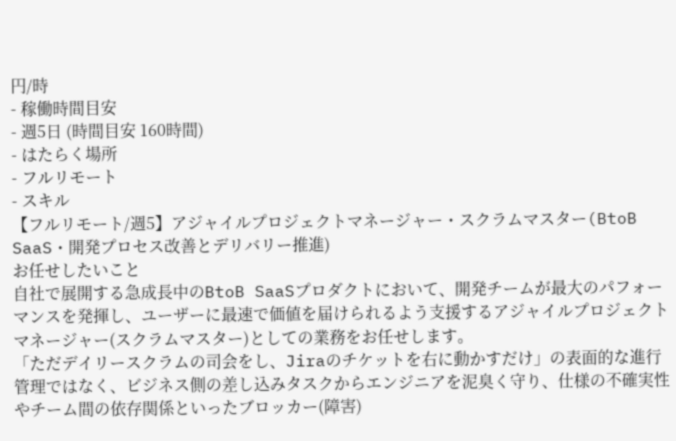円/時
- 稼働時間目安
- 週5日 (時間目安 160時間)
- はたらく場所
- フルリモート
- スキル
【フルリモート/週5】アジャイルプロジェクトマネージャー・スクラムマスター(BtoB SaaS・開発プロセス改善とデリバリー推進)
お任せしたいこと
自社で展開する急成長中のBtoB SaaSプロダクトにおいて、開発チームが最大のパフォーマンスを発揮し、ユーザーに最速で価値を届けられるよう支援するアジャイルプロジェクトマネージャー(スクラムマスター)としての業務をお任せします。
「ただデイリースクラムの司会をし、Jiraのチケットを右に動かすだけ」の表面的な進行管理ではなく、ビジネス側の差し込みタスクからエンジニアを泥臭く守り、仕様の不確実性やチーム間の依存関係といったブロッカー(障害)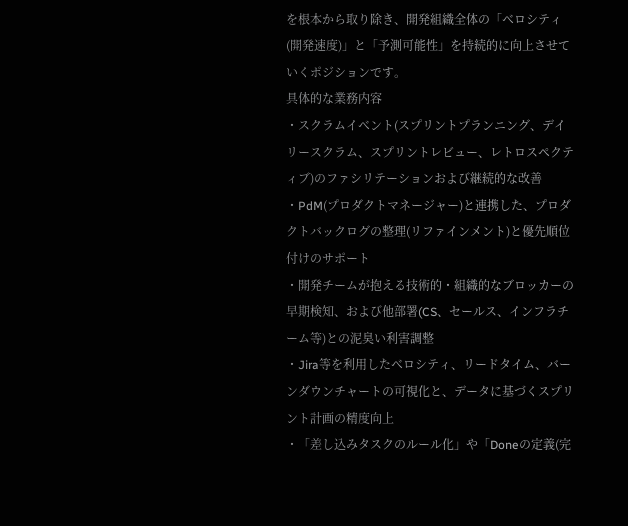を根本から取り除き、開発組織全体の「ベロシティ(開発速度)」と「予測可能性」を持続的に向上させていくポジションです。
具体的な業務内容
・スクラムイベント(スプリントプランニング、デイリースクラム、スプリントレビュー、レトロスペクティブ)のファシリテーションおよび継続的な改善
・PdM(プロダクトマネージャー)と連携した、プロダクトバックログの整理(リファインメント)と優先順位付けのサポート
・開発チームが抱える技術的・組織的なブロッカーの早期検知、および他部署(CS、セールス、インフラチーム等)との泥臭い利害調整
・Jira等を利用したベロシティ、リードタイム、バーンダウンチャートの可視化と、データに基づくスプリント計画の精度向上
・「差し込みタスクのルール化」や「Doneの定義(完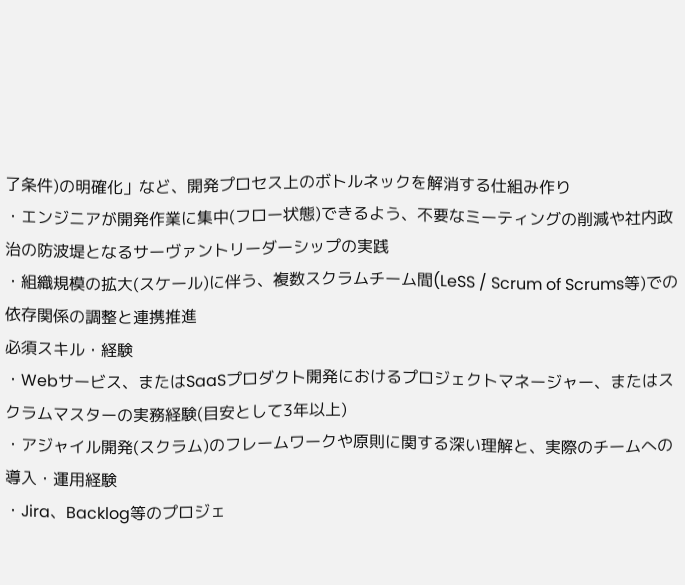了条件)の明確化」など、開発プロセス上のボトルネックを解消する仕組み作り
・エンジニアが開発作業に集中(フロー状態)できるよう、不要なミーティングの削減や社内政治の防波堤となるサーヴァントリーダーシップの実践
・組織規模の拡大(スケール)に伴う、複数スクラムチーム間(LeSS / Scrum of Scrums等)での依存関係の調整と連携推進
必須スキル・経験
・Webサービス、またはSaaSプロダクト開発におけるプロジェクトマネージャー、またはスクラムマスターの実務経験(目安として3年以上)
・アジャイル開発(スクラム)のフレームワークや原則に関する深い理解と、実際のチームへの導入・運用経験
・Jira、Backlog等のプロジェ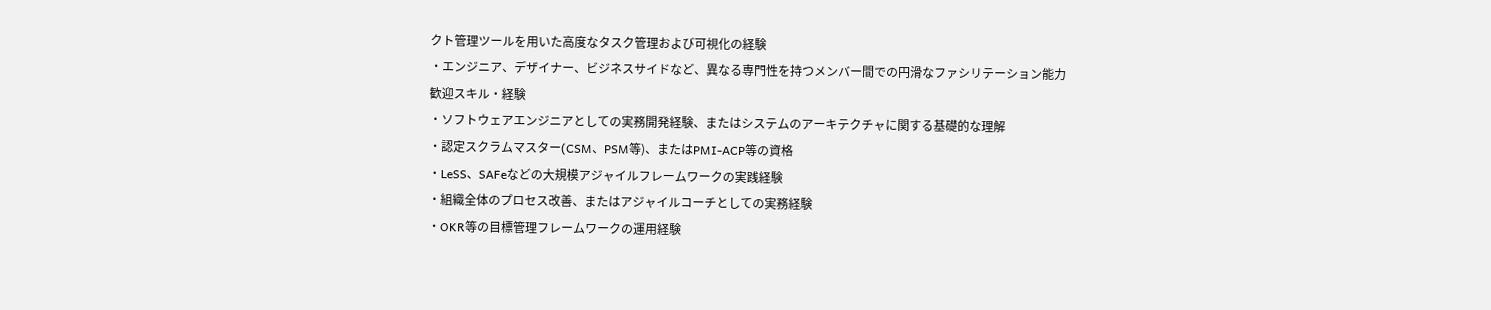クト管理ツールを用いた高度なタスク管理および可視化の経験
・エンジニア、デザイナー、ビジネスサイドなど、異なる専門性を持つメンバー間での円滑なファシリテーション能力
歓迎スキル・経験
・ソフトウェアエンジニアとしての実務開発経験、またはシステムのアーキテクチャに関する基礎的な理解
・認定スクラムマスター(CSM、PSM等)、またはPMI-ACP等の資格
・LeSS、SAFeなどの大規模アジャイルフレームワークの実践経験
・組織全体のプロセス改善、またはアジャイルコーチとしての実務経験
・OKR等の目標管理フレームワークの運用経験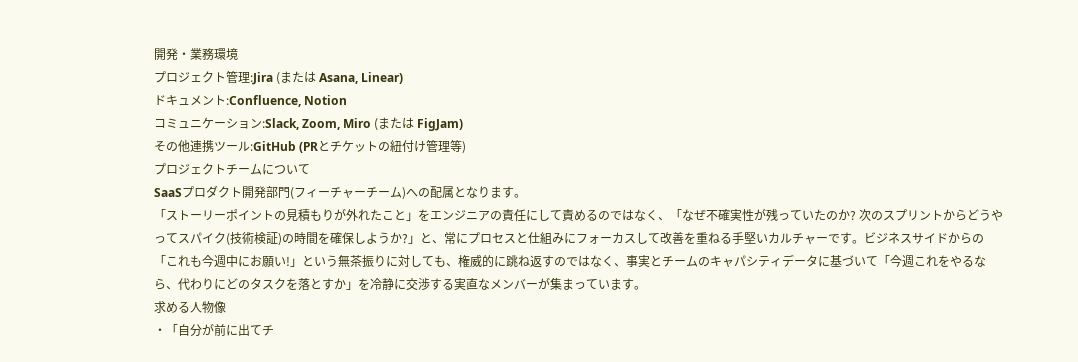開発・業務環境
プロジェクト管理:Jira (または Asana, Linear)
ドキュメント:Confluence, Notion
コミュニケーション:Slack, Zoom, Miro (または FigJam)
その他連携ツール:GitHub (PRとチケットの紐付け管理等)
プロジェクトチームについて
SaaSプロダクト開発部門(フィーチャーチーム)への配属となります。
「ストーリーポイントの見積もりが外れたこと」をエンジニアの責任にして責めるのではなく、「なぜ不確実性が残っていたのか? 次のスプリントからどうやってスパイク(技術検証)の時間を確保しようか?」と、常にプロセスと仕組みにフォーカスして改善を重ねる手堅いカルチャーです。ビジネスサイドからの「これも今週中にお願い!」という無茶振りに対しても、権威的に跳ね返すのではなく、事実とチームのキャパシティデータに基づいて「今週これをやるなら、代わりにどのタスクを落とすか」を冷静に交渉する実直なメンバーが集まっています。
求める人物像
・「自分が前に出てチ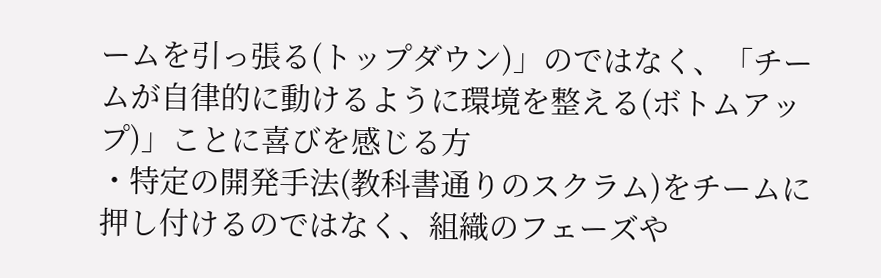ームを引っ張る(トップダウン)」のではなく、「チームが自律的に動けるように環境を整える(ボトムアップ)」ことに喜びを感じる方
・特定の開発手法(教科書通りのスクラム)をチームに押し付けるのではなく、組織のフェーズや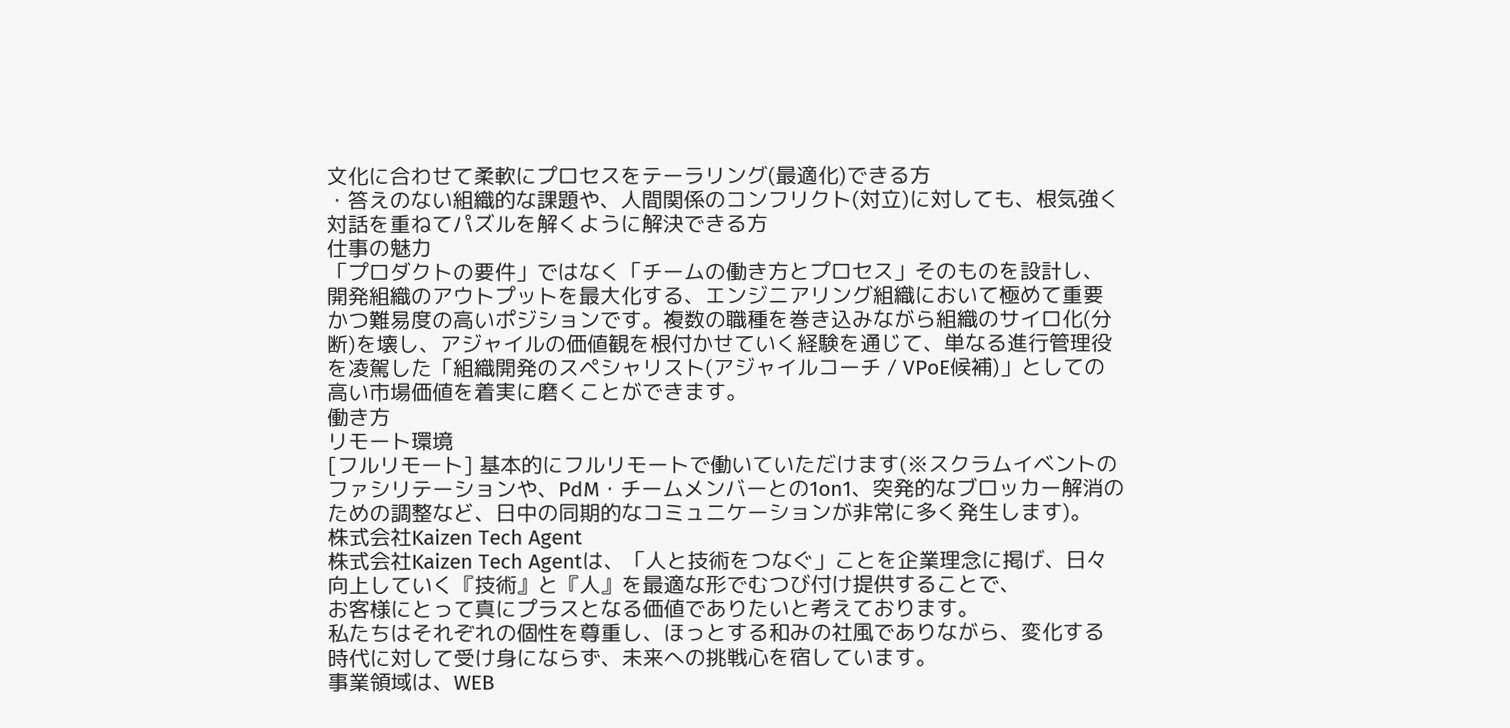文化に合わせて柔軟にプロセスをテーラリング(最適化)できる方
・答えのない組織的な課題や、人間関係のコンフリクト(対立)に対しても、根気強く対話を重ねてパズルを解くように解決できる方
仕事の魅力
「プロダクトの要件」ではなく「チームの働き方とプロセス」そのものを設計し、開発組織のアウトプットを最大化する、エンジニアリング組織において極めて重要かつ難易度の高いポジションです。複数の職種を巻き込みながら組織のサイロ化(分断)を壊し、アジャイルの価値観を根付かせていく経験を通じて、単なる進行管理役を凌駕した「組織開発のスペシャリスト(アジャイルコーチ / VPoE候補)」としての高い市場価値を着実に磨くことができます。
働き方
リモート環境
[フルリモート] 基本的にフルリモートで働いていただけます(※スクラムイベントのファシリテーションや、PdM・チームメンバーとの1on1、突発的なブロッカー解消のための調整など、日中の同期的なコミュニケーションが非常に多く発生します)。
株式会社Kaizen Tech Agent
株式会社Kaizen Tech Agentは、「人と技術をつなぐ」ことを企業理念に掲げ、日々向上していく『技術』と『人』を最適な形でむつび付け提供することで、
お客様にとって真にプラスとなる価値でありたいと考えております。
私たちはそれぞれの個性を尊重し、ほっとする和みの社風でありながら、変化する時代に対して受け身にならず、未来への挑戦心を宿しています。
事業領域は、WEB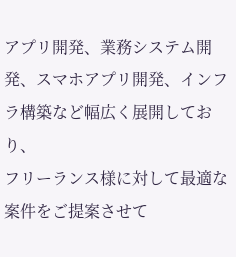アプリ開発、業務システム開発、スマホアプリ開発、インフラ構築など幅広く展開しており、
フリーランス様に対して最適な案件をご提案させて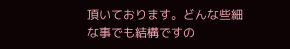頂いております。どんな些細な事でも結構ですの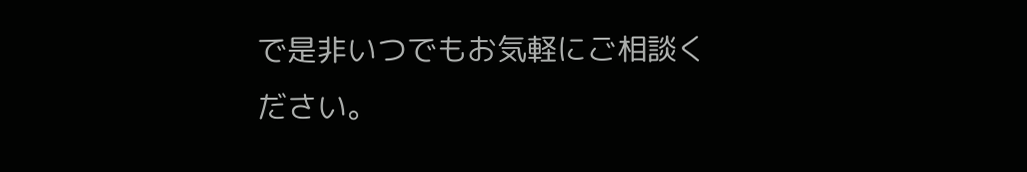で是非いつでもお気軽にご相談ください。